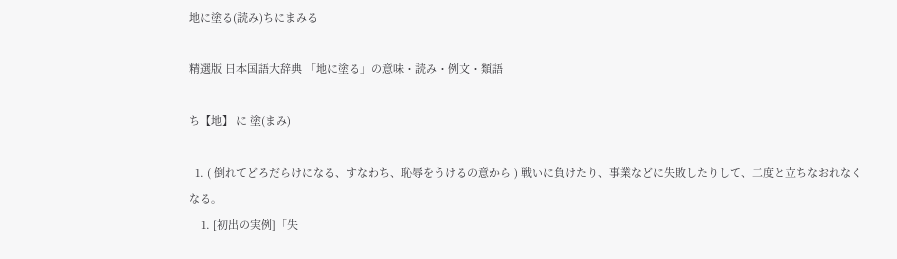地に塗る(読み)ちにまみる

精選版 日本国語大辞典 「地に塗る」の意味・読み・例文・類語

ち【地】 に 塗(まみ)

  1. ( 倒れてどろだらけになる、すなわち、恥辱をうけるの意から ) 戦いに負けたり、事業などに失敗したりして、二度と立ちなおれなくなる。
    1. [初出の実例]「失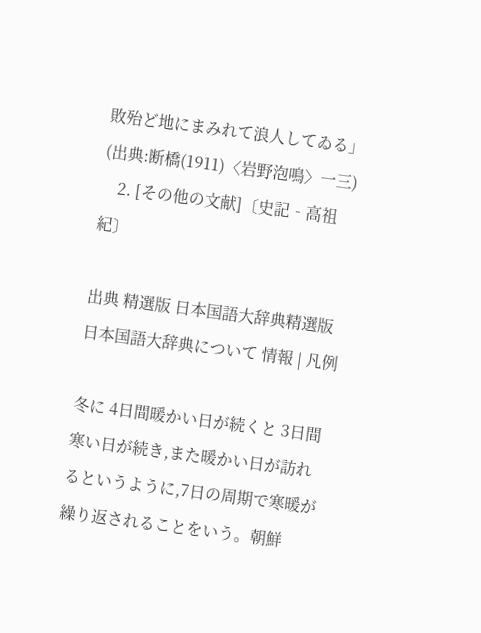敗殆ど地にまみれて浪人してゐる」(出典:断橋(1911)〈岩野泡鳴〉一三)
    2. [その他の文献]〔史記‐高祖紀〕

出典 精選版 日本国語大辞典精選版 日本国語大辞典について 情報 | 凡例

冬に 4日間暖かい日が続くと 3日間寒い日が続き,また暖かい日が訪れるというように,7日の周期で寒暖が繰り返されることをいう。朝鮮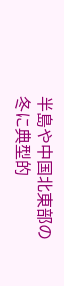半島や中国北東部の冬に典型的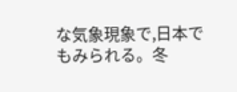な気象現象で,日本でもみられる。冬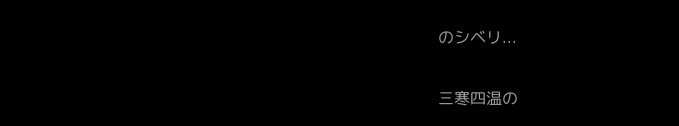のシベリ...

三寒四温の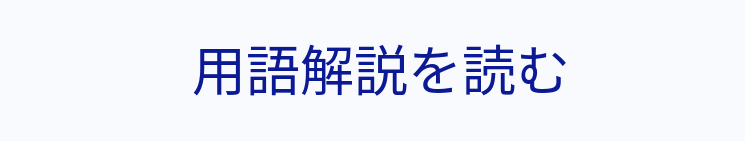用語解説を読む